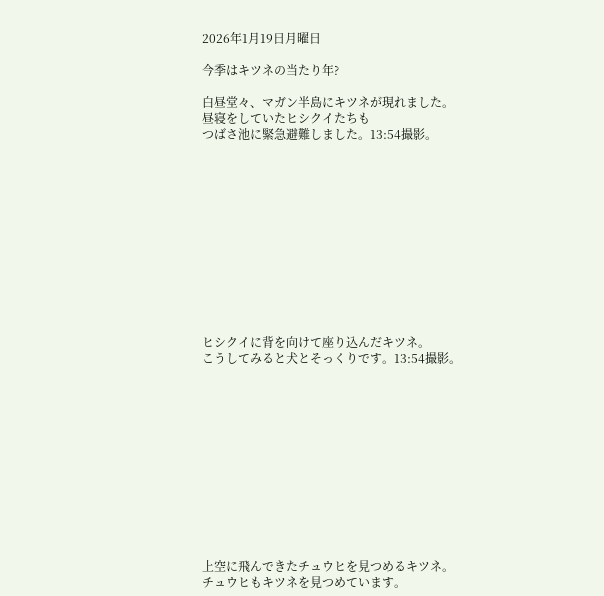2026年1月19日月曜日

今季はキツネの当たり年?

白昼堂々、マガン半島にキツネが現れました。
昼寝をしていたヒシクイたちも
つばさ池に緊急避難しました。13:54撮影。












ヒシクイに背を向けて座り込んだキツネ。
こうしてみると犬とそっくりです。13:54撮影。












上空に飛んできたチュウヒを見つめるキツネ。
チュウヒもキツネを見つめています。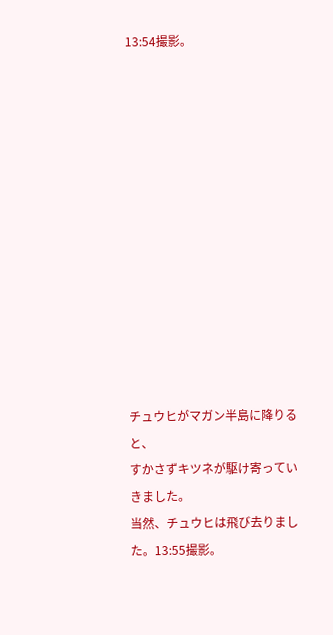13:54撮影。













チュウヒがマガン半島に降りると、
すかさずキツネが駆け寄っていきました。
当然、チュウヒは飛び去りました。13:55撮影。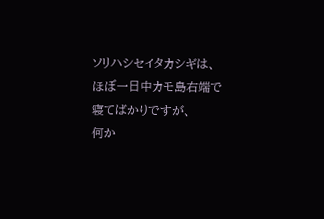ソリハシセイタカシギは、
ほぼ一日中カモ島右端で寝てばかりですが、
何か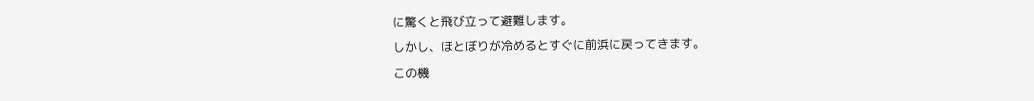に驚くと飛び立って避難します。
しかし、ほとぼりが冷めるとすぐに前浜に戻ってきます。
この機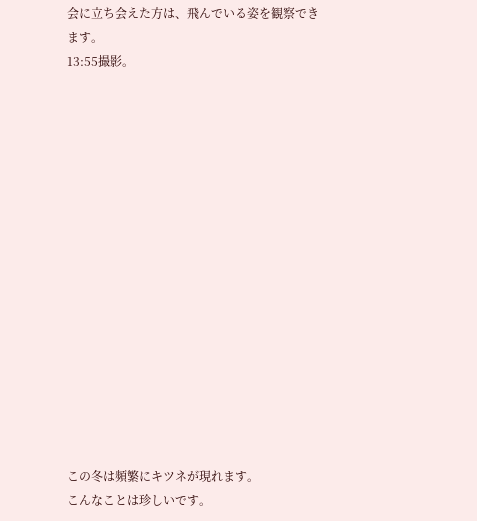会に立ち会えた方は、飛んでいる姿を観察できます。
13:55撮影。
















この冬は頻繁にキツネが現れます。
こんなことは珍しいです。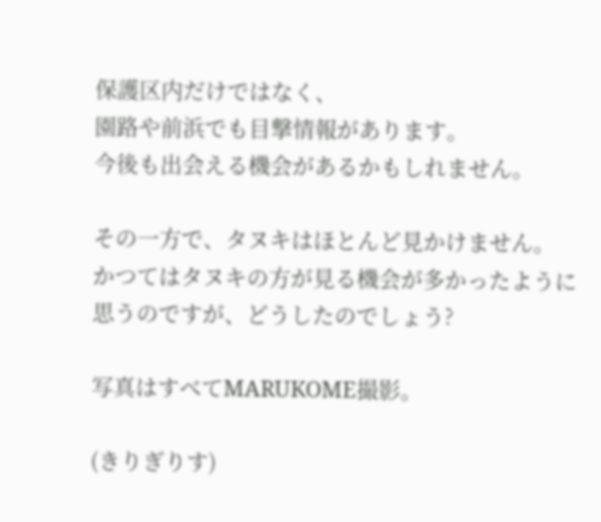保護区内だけではなく、
園路や前浜でも目撃情報があります。
今後も出会える機会があるかもしれません。

その一方で、タヌキはほとんど見かけません。
かつてはタヌキの方が見る機会が多かったように
思うのですが、どうしたのでしょう?

写真はすべてMARUKOME撮影。

(きりぎりす)